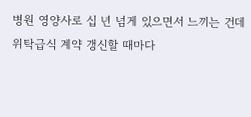병원 영양사로 십 년 넘게 있으면서 느끼는 건데 위탁급식 계약 갱신할 때마다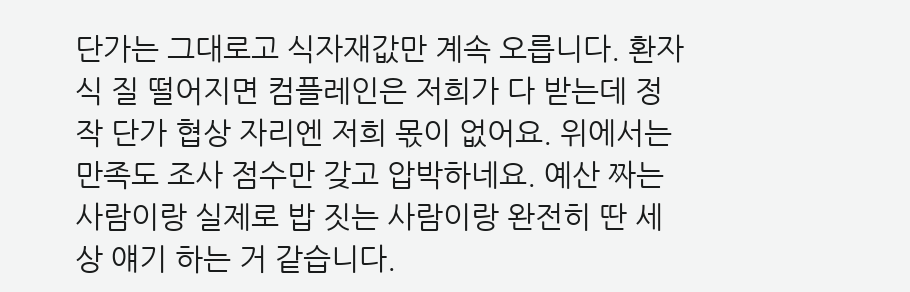단가는 그대로고 식자재값만 계속 오릅니다. 환자식 질 떨어지면 컴플레인은 저희가 다 받는데 정작 단가 협상 자리엔 저희 몫이 없어요. 위에서는 만족도 조사 점수만 갖고 압박하네요. 예산 짜는 사람이랑 실제로 밥 짓는 사람이랑 완전히 딴 세상 얘기 하는 거 같습니다.